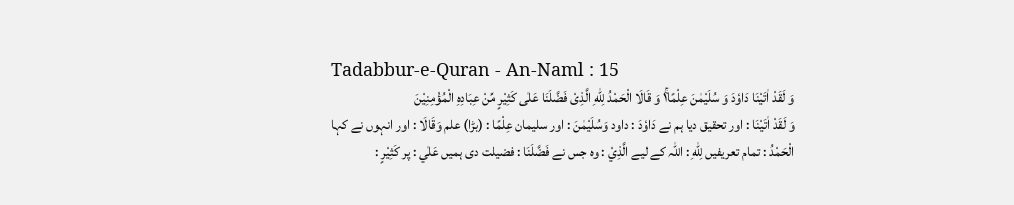Tadabbur-e-Quran - An-Naml : 15
وَ لَقَدْ اٰتَیْنَا دَاوٗدَ وَ سُلَیْمٰنَ عِلْمًا١ۚ وَ قَالَا الْحَمْدُ لِلّٰهِ الَّذِیْ فَضَّلَنَا عَلٰى كَثِیْرٍ مِّنْ عِبَادِهِ الْمُؤْمِنِیْنَ
وَ لَقَدْ اٰتَيْنَا : اور تحقیق دیا ہم نے دَاوٗدَ : داود وَسُلَيْمٰنَ : اور سلیمان عِلْمًا : (بڑا) علم وَقَالَا : اور انہوں نے کہا الْحَمْدُ : تمام تعریفیں لِلّٰهِ : اللہ کے لیے الَّذِيْ : وہ جس نے فَضَّلَنَا : فضیلت دی ہمیں عَلٰي : پر كَثِيْرٍ :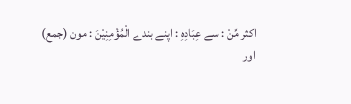اکثر مِّنْ : سے عِبَادِهِ : اپنے بندے الْمُؤْمِنِيْنَ : مون (جمع)
اور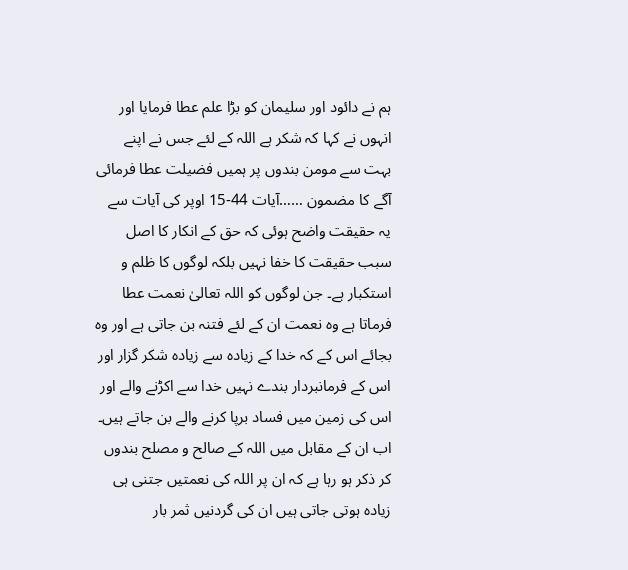ہم نے دائود اور سلیمان کو بڑا علم عطا فرمایا اور انہوں نے کہا کہ شکر ہے اللہ کے لئے جس نے اپنے بہت سے مومن بندوں پر ہمیں فضیلت عطا فرمائی
آگے کا مضمون ……آیات 44-15 اوپر کی آیات سے یہ حقیقت واضح ہوئی کہ حق کے انکار کا اصل سبب حقیقت کا خفا نہیں بلکہ لوگوں کا ظلم و استکبار ہے۔ جن لوگوں کو اللہ تعالیٰ نعمت عطا فرماتا ہے وہ نعمت ان کے لئے فتنہ بن جاتی ہے اور وہ بجائے اس کے کہ خدا کے زیادہ سے زیادہ شکر گزار اور اس کے فرمانبردار بندے نہیں خدا سے اکڑنے والے اور اس کی زمین میں فساد برپا کرنے والے بن جاتے ہیں۔ اب ان کے مقابل میں اللہ کے صالح و مصلح بندوں کر ذکر ہو رہا ہے کہ ان پر اللہ کی نعمتیں جتنی ہی زیادہ ہوتی جاتی ہیں ان کی گردنیں ثمر بار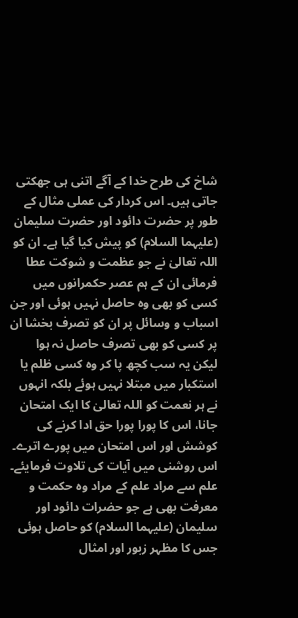شاخ کی طرح خدا کے آگے اتنی ہی جھکتی جاتی ہیں۔ اس کردار کی عملی مثال کے طور پر حضرت دائود اور حضرت سلیمان (علیہما السلام) کو پیش کیا گیا ہے۔ ان کو اللہ تعالیٰ نے جو عظمت و شوکت عطا فرمائی ان کے ہم عصر حکمرانوں میں کسی کو بھی وہ حاصل نہیں ہوئی اور جن اسباب و وسائل پر ان کو تصرف بخشا ان پر کسی کو بھی تصرف حاصل نہ ہوا لیکن یہ سب کچھ پا کر وہ کسی ظلم یا استکبار میں مبتلا نہیں ہوئے بلکہ انہوں نے ہر نعمت کو اللہ تعالیٰ کا ایک امتحان جانا، اس کا پورا پورا حق ادا کرنے کی کوشش اور اس امتحان میں پورے اترے۔ اس روشنی میں آیات کی تلاوت فرمایئے۔ علم سے مراد علم کے مراد وہ حکمت و معرفت بھی ہے جو حضرات دائود اور سلیمان (علیہما السلام) کو حاصل ہوئی جس کا مظہر زبور اور امثال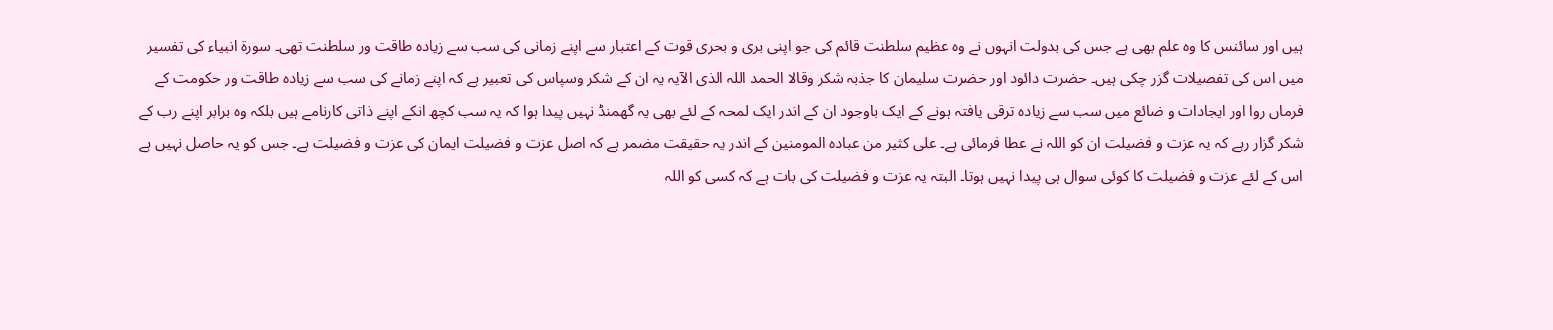ہیں اور سائنس کا وہ علم بھی ہے جس کی بدولت انہوں نے وہ عظیم سلطنت قائم کی جو اپنی بری و بحری قوت کے اعتبار سے اپنے زمانی کی سب سے زیادہ طاقت ور سلطنت تھی۔ سورة انبیاء کی تفسیر میں اس کی تفصیلات گزر چکی ہیں۔ حضرت دائود اور حضرت سلیمان کا جذبہ شکر وقالا الحمد اللہ الذی الآیہ یہ ان کے شکر وسپاس کی تعبیر ہے کہ اپنے زمانے کی سب سے زیادہ طاقت ور حکومت کے فرماں روا اور ایجادات و ضائع میں سب سے زیادہ ترقی یافتہ ہونے کے ایک باوجود ان کے اندر ایک لمحہ کے لئے بھی یہ گھمنڈ نہیں پیدا ہوا کہ یہ سب کچھ انکے اپنے ذاتی کارنامے ہیں بلکہ وہ برابر اپنے رب کے شکر گزار رہے کہ یہ عزت و فضیلت ان کو اللہ نے عطا فرمائی ہے۔ علی کثیر من عبادہ المومنین کے اندر یہ حقیقت مضمر ہے کہ اصل عزت و فضیلت ایمان کی عزت و فضیلت ہے۔ جس کو یہ حاصل نہیں ہے اس کے لئے عزت و فضیلت کا کوئی سوال ہی پیدا نہیں ہوتا۔ البتہ یہ عزت و فضیلت کی بات ہے کہ کسی کو اللہ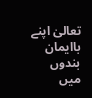تعالیٰ اپنے باایمان بندوں میں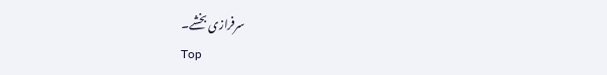سرفرازی بخشے۔
Top